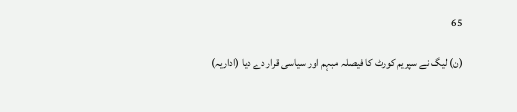65

(ن) لیگ نے سپریم کورٹ کا فیصلہ مبہم اور سیاسی قرار دے دیا (اداریہ)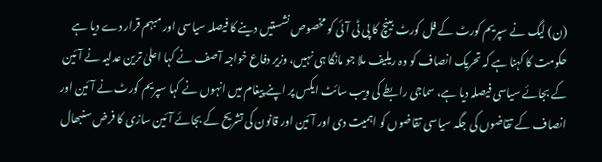(ن) لیگ نے سپریم کورٹ کے فل کورٹ بینچ کا پی ٹی آئی کو مخصوص نشستیں دینے کا فیصلہ سیاسی اور مبہم قرار دے دیا ہے حکومت کا کہنا ہے کہ تحریک انصاف کو وہ ریلیف ملا جو مانگا ہی نہیں، وزیر دفاع خواجہ آصف نے کہا اعلیٰ ترین عدلیہ نے آئین کے بجائے سیاسی فیصلہ دیا ہے، سماجی رابطے کی ویب سائٹ ایکس پر اپنے پیغام میں انہوں نے کہا سپریم کورٹ نے آئین اور انصاف کے تقاضوں کی جگہ سیاسی تقاضوں کو اہمیت دی اور آئین اور قانون کی تشریح کے بجائے آئین سازی کا فرض سنبھال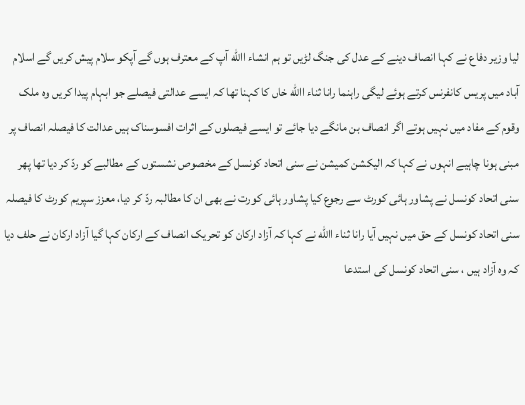لیا وزیر دفاع نے کہا انصاف دینے کے عدل کی جنگ لڑیں تو ہم انشاء االله آپ کے معترف ہوں گے آپکو سلام پیش کریں گے اسلام آباد میں پریس کانفرنس کرتے ہوئے لیگی راہنما رانا ثناء االله خاں کا کہنا تھا کہ ایسے عدالتی فیصلے جو ابہام پیدا کریں وہ ملک وقوم کے مفاد میں نہیں ہوتے اگر انصاف بن مانگے دیا جائے تو ایسے فیصلوں کے اثرات افسوسناک ہیں عدالت کا فیصلہ انصاف پر مبنی ہونا چاہیے انہوں نے کہا کہ الیکشن کمیشن نے سنی اتحاد کونسل کے مخصوص نشستوں کے مطالبے کو ردّ کر دیا تھا پھر سنی اتحاد کونسل نے پشاور ہائی کورٹ سے رجوع کیا پشاور ہائی کورت نے بھی ان کا مطالبہ ردّ کر دیا، معزز سپریم کورٹ کا فیصلہ سنی اتحاد کونسل کے حق میں نہیں آیا رانا ثناء االله نے کہا کہ آزاد ارکان کو تحریک انصاف کے ارکان کہا گیا آزاد ارکان نے حلف دیا کہ وہ آزاد ہیں ، سنی اتحاد کونسل کی استدعا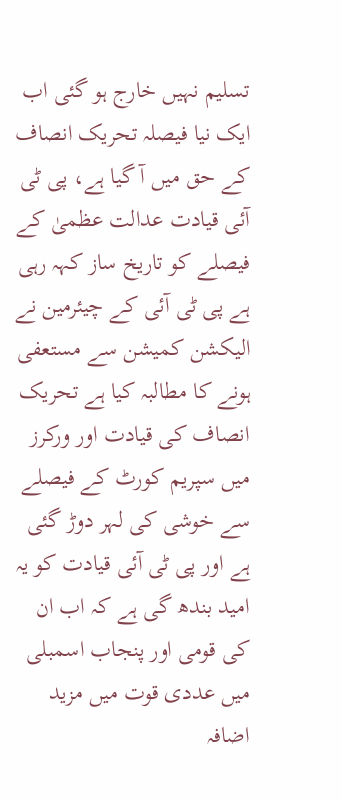تسلیم نہیں خارج ہو گئی اب ایک نیا فیصلہ تحریک انصاف کے حق میں آ گیا ہے، پی ٹی آئی قیادت عدالت عظمیٰ کے فیصلے کو تاریخ ساز کہہ رہی ہے پی ٹی آئی کے چیئرمین نے الیکشن کمیشن سے مستعفی ہونے کا مطالبہ کیا ہے تحریک انصاف کی قیادت اور ورکرز میں سپریم کورٹ کے فیصلے سے خوشی کی لہر دوڑ گئی ہے اور پی ٹی آئی قیادت کو یہ امید بندھ گی ہے کہ اب ان کی قومی اور پنجاب اسمبلی میں عددی قوت میں مزید اضافہ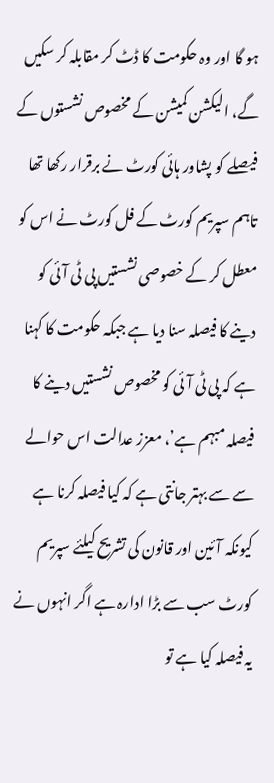ہو گا اور وہ حکومت کا ڈٹ کر مقابلہ کر سکیں گے، الیکشن کمیشن کے مخصوص نشستوں کے فیصلے کو پشاور ہائی کورٹ نے برقرار رکھا تھا تاہم سپریم کورٹ کے فل کورٹ نے اس کو معطل کر کے خصوصی نشستیں پی ٹی آئی کو دینے کا فیصلہ سنا دیا ہے جبکہ حکومت کا کہنا ہے کہ پی ٹی آئی کو مخصوص نشستیں دینے کا فیصلہ مبہم ہے’، معزز عدالت اس حوالے سے سے بہتر جانتی ہے کہ کیا فیصلہ کرنا ہے کیونکہ آئین اور قانون کی تشریح کیلئے سپریم کورٹ سب سے بڑا ادارہ ہے اگر انہوں نے یہ فیصلہ کیا ہے تو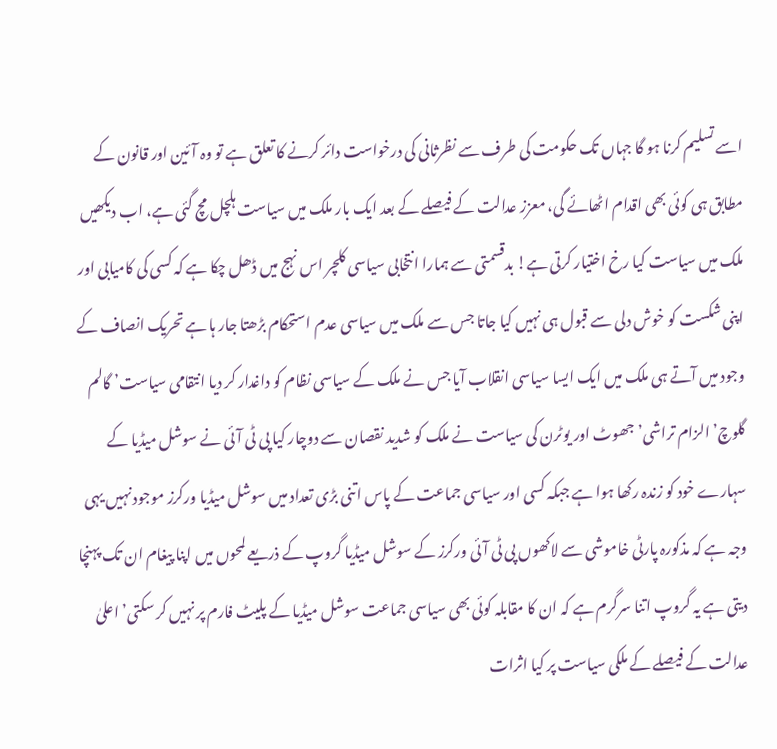اسے تسلیم کرنا ہو گا جہاں تک حکومت کی طرف سے نظرثانی کی درخواست دائر کرنے کا تعلق ہے تو وہ آئین اور قانون کے مطابق ہی کوئی بھی اقدام اٹھائے گی، معزز عدالت کے فیصلے کے بعد ایک بار ملک میں سیاست ہلچل مچ گئی ہے، اب دیکھیں ملک میں سیاست کیا رخ اختیار کرتی ہے! بدقسمتی سے ہمارا انتخابی سیاسی کلچر اس نہج میں ڈھل چکا ہے کہ کسی کی کامیابی اور اپنی شکست کو خوش دلی سے قبول ہی نہیں کیا جاتا جس سے ملک میں سیاسی عدم استحکام بڑھتا جار ہا ہے تحریک انصاف کے وجود میں آتے ہی ملک میں ایک ایسا سیاسی انقلاب آیا جس نے ملک کے سیاسی نظام کو داغدار کر دیا انتقامی سیاست’ گالم گلوچ’ الزام تراشی’ جھوٹ اور یوٹرن کی سیاست نے ملک کو شدید نقصان سے دوچار کیا پی ٹی آئی نے سوشل میڈیا کے سہارے خود کو زندہ رکھا ہوا ہے جبکہ کسی اور سیاسی جماعت کے پاس اتنی بڑی تعداد میں سوشل میڈیا ورکرز موجود نہیں یہی وجہ ہے کہ مذکورہ پارٹی خاموشی سے لاکھوں پی ٹی آئی ورکرز کے سوشل میڈیا گروپ کے ذریعے لمحوں میں اپنا پیغام ان تک پہنچا دیتی ہے یہ گروپ اتنا سرگرم ہے کہ ان کا مقابلہ کوئی بھی سیاسی جماعت سوشل میڈیا کے پلیٹ فارم پر نہیں کر سکتی’ اعلیٰ عدالت کے فیصلے کے ملکی سیاست پر کیا اثرات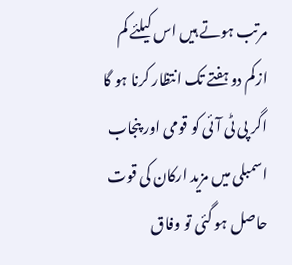مرتب ہوتے ہیں اس کیلئے کم ازکم دو ہفتے تک انتظار کرنا ہو گا اگر پی ٹی آئی کو قومی اور پنجاب اسمبلی میں مزید ارکان کی قوت حاصل ہو گئی تو وفاق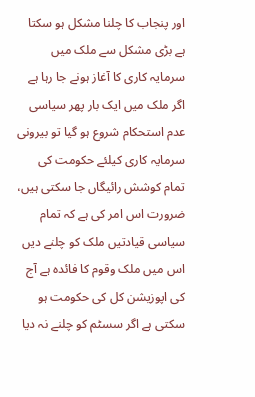اور پنجاب کا چلنا مشکل ہو سکتا ہے بڑی مشکل سے ملک میں سرمایہ کاری کا آغاز ہونے جا رہا ہے اگر ملک میں ایک بار پھر سیاسی عدم استحکام شروع ہو گیا تو بیرونی سرمایہ کاری کیلئے حکومت کی تمام کوشش رائیگاں جا سکتی ہیں، ضرورت اس امر کی ہے کہ تمام سیاسی قیادتیں ملک کو چلنے دیں اس میں ملک وقوم کا فائدہ ہے آج کی اپوزیشن کل کی حکومت ہو سکتی ہے اگر سسٹم کو چلنے نہ دیا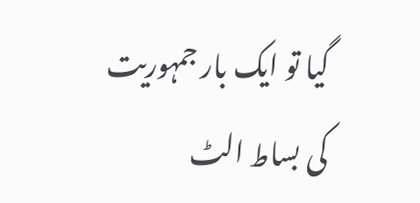گیا تو ایک بار جمہوریت کی بساط الٹ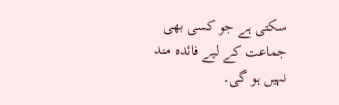سکتی ہے جو کسی بھی جماعت کے لیے فائدہ مند نہیں ہو گی۔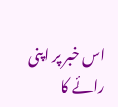اس خبر پر اپنی رائے کا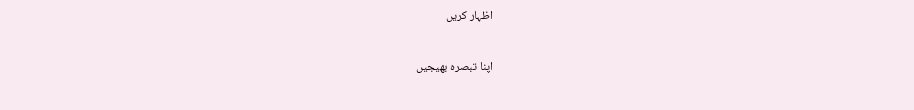اظہار کریں

اپنا تبصرہ بھیجیں